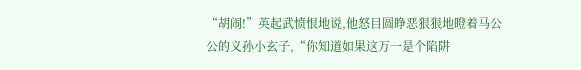“胡闹!”英起武愤恨地说,他怒目圆睁恶狠狠地瞪着马公公的义孙小玄子,“你知道如果这万一是个陷阱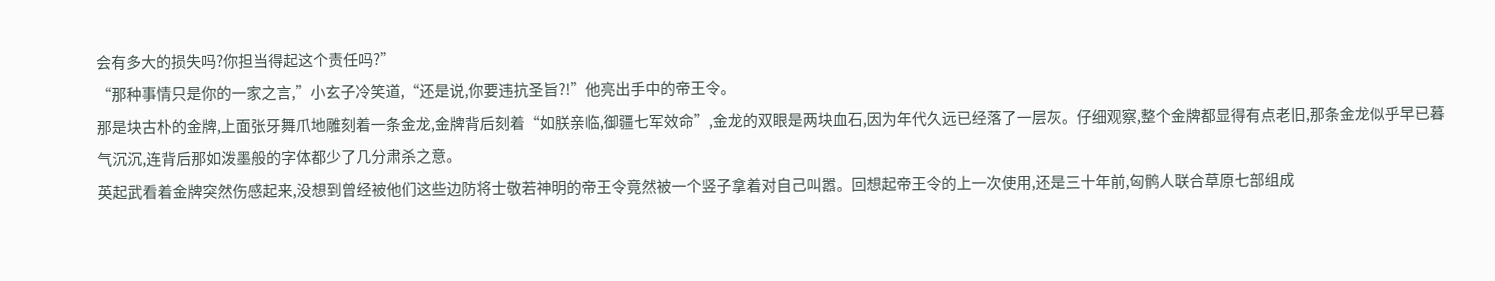会有多大的损失吗?你担当得起这个责任吗?”
“那种事情只是你的一家之言,”小玄子冷笑道,“还是说,你要违抗圣旨?!”他亮出手中的帝王令。
那是块古朴的金牌,上面张牙舞爪地雕刻着一条金龙,金牌背后刻着“如朕亲临,御疆七军效命”,金龙的双眼是两块血石,因为年代久远已经落了一层灰。仔细观察,整个金牌都显得有点老旧,那条金龙似乎早已暮气沉沉,连背后那如泼墨般的字体都少了几分肃杀之意。
英起武看着金牌突然伤感起来,没想到曾经被他们这些边防将士敬若神明的帝王令竟然被一个竖子拿着对自己叫嚣。回想起帝王令的上一次使用,还是三十年前,匈鹘人联合草原七部组成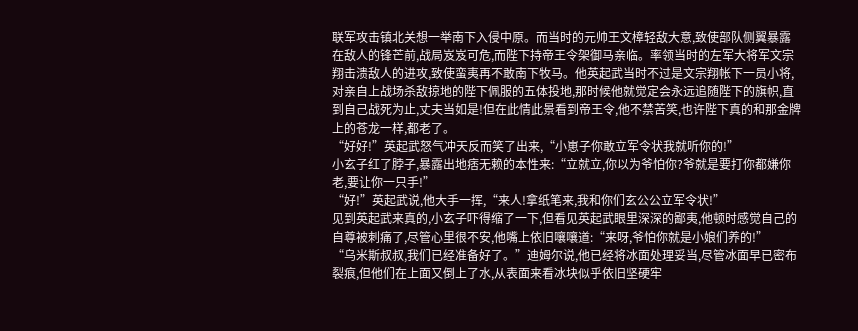联军攻击镇北关想一举南下入侵中原。而当时的元帅王文樟轻敌大意,致使部队侧翼暴露在敌人的锋芒前,战局岌岌可危,而陛下持帝王令架御马亲临。率领当时的左军大将军文宗翔击溃敌人的进攻,致使蛮夷再不敢南下牧马。他英起武当时不过是文宗翔帐下一员小将,对亲自上战场杀敌掠地的陛下佩服的五体投地,那时候他就觉定会永远追随陛下的旗帜,直到自己战死为止,丈夫当如是!但在此情此景看到帝王令,他不禁苦笑,也许陛下真的和那金牌上的苍龙一样,都老了。
“好好!”英起武怒气冲天反而笑了出来,“小崽子你敢立军令状我就听你的!”
小玄子红了脖子,暴露出地痞无赖的本性来:“立就立,你以为爷怕你?爷就是要打你都嫌你老,要让你一只手!”
“好!”英起武说,他大手一挥,“来人!拿纸笔来,我和你们玄公公立军令状!”
见到英起武来真的,小玄子吓得缩了一下,但看见英起武眼里深深的鄙夷,他顿时感觉自己的自尊被刺痛了,尽管心里很不安,他嘴上依旧嚷嚷道:“来呀,爷怕你就是小娘们养的!”
“乌米斯叔叔,我们已经准备好了。”迪姆尔说,他已经将冰面处理妥当,尽管冰面早已密布裂痕,但他们在上面又倒上了水,从表面来看冰块似乎依旧坚硬牢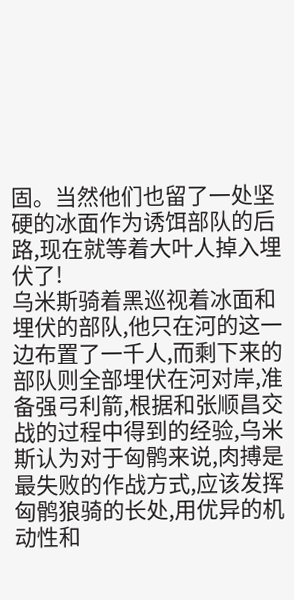固。当然他们也留了一处坚硬的冰面作为诱饵部队的后路,现在就等着大叶人掉入埋伏了!
乌米斯骑着黑巡视着冰面和埋伏的部队,他只在河的这一边布置了一千人,而剩下来的部队则全部埋伏在河对岸,准备强弓利箭,根据和张顺昌交战的过程中得到的经验,乌米斯认为对于匈鹘来说,肉搏是最失败的作战方式,应该发挥匈鹘狼骑的长处,用优异的机动性和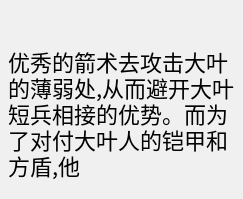优秀的箭术去攻击大叶的薄弱处,从而避开大叶短兵相接的优势。而为了对付大叶人的铠甲和方盾,他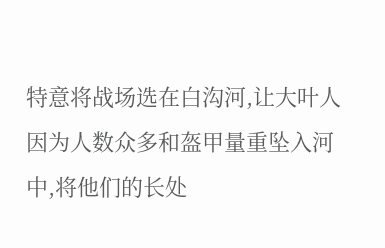特意将战场选在白沟河,让大叶人因为人数众多和盔甲量重坠入河中,将他们的长处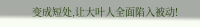变成短处,让大叶人全面陷入被动!